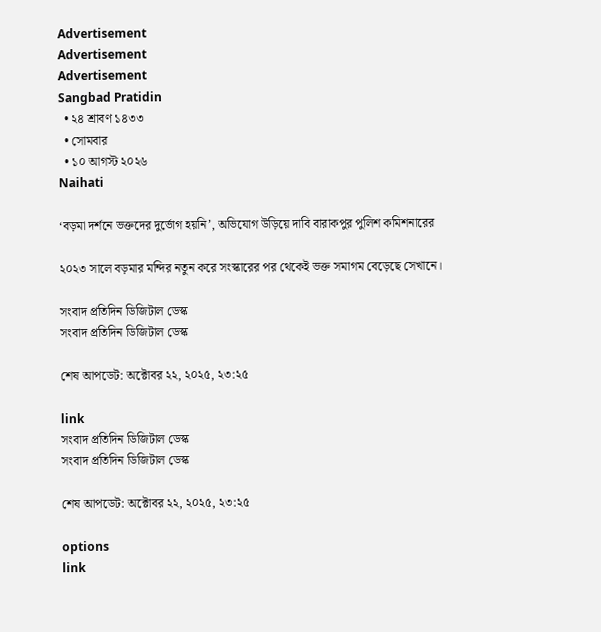Advertisement
Advertisement
Advertisement
Sangbad Pratidin
  • ২৪ শ্রাবণ ১৪৩৩
  • সোমবার
  • ১০ আগস্ট ২০২৬
Naihati

‘বড়মা দর্শনে ভক্তদের দুর্ভোগ হয়নি’, অভিযোগ উড়িয়ে দাবি বারাকপুর পুলিশ কমিশনারের

২০২৩ সালে বড়মার মন্দির নতুন করে সংস্কারের পর থেকেই ভক্ত সমাগম বেড়েছে সেখানে।

সংবাদ প্রতিদিন ডিজিটাল ডেস্ক
সংবাদ প্রতিদিন ডিজিটাল ডেস্ক

শেষ আপডেট: অক্টোবর ২২, ২০২৫, ২৩:২৫

link
সংবাদ প্রতিদিন ডিজিটাল ডেস্ক
সংবাদ প্রতিদিন ডিজিটাল ডেস্ক

শেষ আপডেট: অক্টোবর ২২, ২০২৫, ২৩:২৫

options
link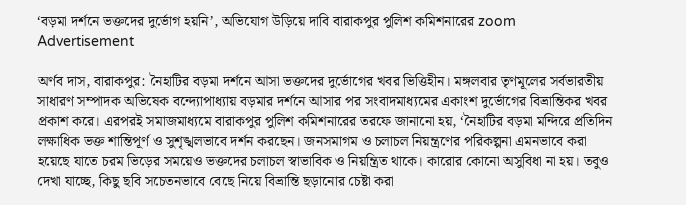‘বড়মা দর্শনে ভক্তদের দুর্ভোগ হয়নি’, অভিযোগ উড়িয়ে দাবি বারাকপুর পুলিশ কমিশনারের zoom
Advertisement

অর্ণব দাস, বারাকপুর: নৈহাটির বড়মা দর্শনে আসা ভক্তদের দুর্ভোগের খবর ভিত্তিহীন। মঙ্গলবার তৃণমূলের সর্বভারতীয় সাধারণ সম্পাদক অভিষেক বন্দ্যোপাধ্যায় বড়মার দর্শনে আসার পর সংবাদমাধ্যমের একাংশ দুর্ভোগের বিভ্রান্তিকর খবর প্রকাশ করে। এরপরই সমাজমাধ্যমে বারাকপুর পুলিশ কমিশনারের তরফে জানানো হয়, ‘নৈহাটির বড়মা মন্দিরে প্রতিদিন লক্ষাধিক ভক্ত শান্তিপূর্ণ ও সুশৃঙ্খলভাবে দর্শন করছেন। জনসমাগম ও চলাচল নিয়ন্ত্রণের পরিকল্পনা এমনভাবে করা হয়েছে যাতে চরম ভিড়ের সময়েও ভক্তদের চলাচল স্বাভাবিক ও নিয়ন্ত্রিত থাকে। কারোর কোনো অসুবিধা না হয়। তবুও দেখা যাচ্ছে, কিছু ছবি সচেতনভাবে বেছে নিয়ে বিভ্রান্তি ছড়ানোর চেষ্টা করা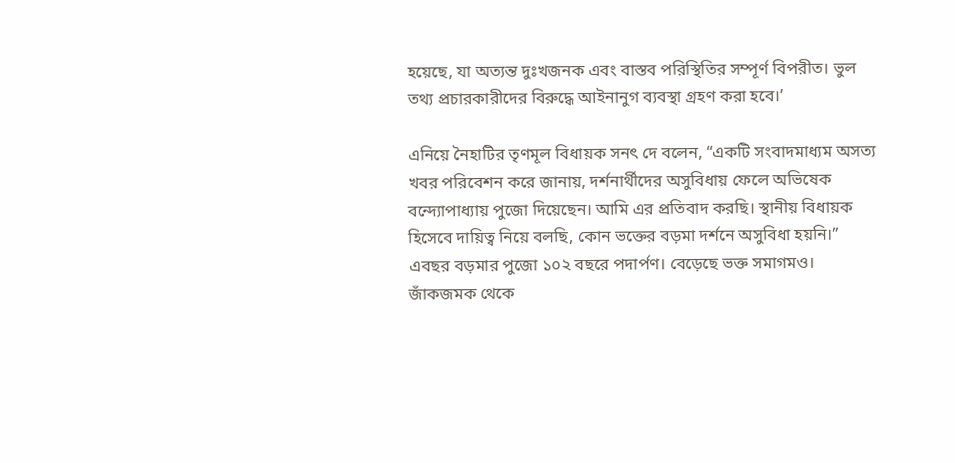হয়েছে, যা অত্যন্ত দুঃখজনক এবং বাস্তব পরিস্থিতির সম্পূর্ণ বিপরীত। ভুল তথ্য প্রচারকারীদের বিরুদ্ধে আইনানুগ ব্যবস্থা গ্রহণ করা হবে।’

এনিয়ে নৈহাটির তৃণমূল বিধায়ক সনৎ দে বলেন, “একটি সংবাদমাধ্যম অসত্য খবর পরিবেশন করে জানায়, দর্শনার্থীদের অসুবিধায় ফেলে অভিষেক বন্দ্যোপাধ্যায় পুজো দিয়েছেন। আমি এর প্রতিবাদ করছি। স্থানীয় বিধায়ক হিসেবে দায়িত্ব নিয়ে বলছি, কোন ভক্তের বড়মা দর্শনে অসুবিধা হয়নি।” এবছর বড়মার পুজো ১০২ বছরে পদার্পণ। বেড়েছে ভক্ত সমাগমও। জাঁকজমক থেকে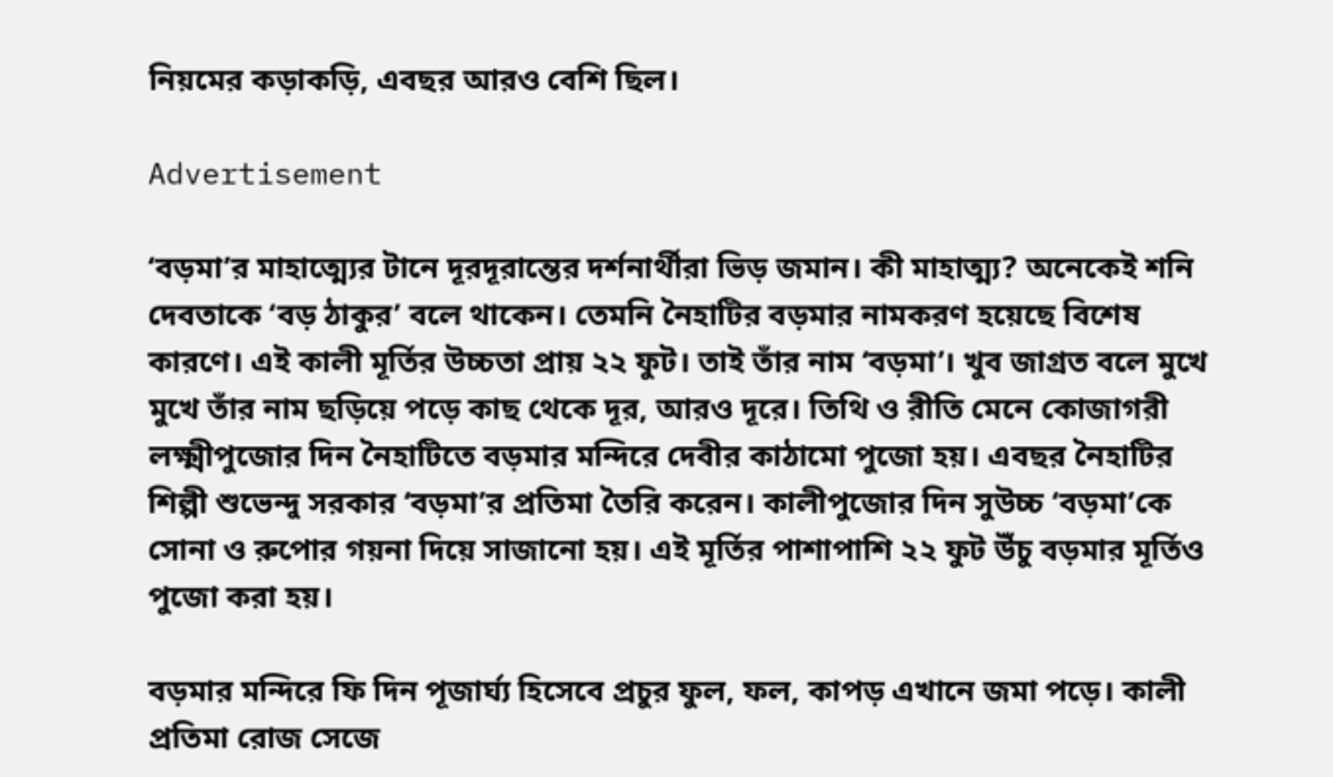নিয়মের কড়াকড়ি, এবছর আরও বেশি ছিল।

Advertisement

‘বড়মা’র মাহাত্ম্যের টানে দূরদূরান্তের দর্শনার্থীরা ভিড় জমান। কী মাহাত্ম্য? অনেকেই শনি দেবতাকে ‘বড় ঠাকুর’ বলে থাকেন। তেমনি নৈহাটির বড়মার নামকরণ হয়েছে বিশেষ কারণে। এই কালী মূর্তির উচ্চতা প্রায় ২২ ফুট। তাই তাঁর নাম ‘বড়মা’। খুব জাগ্রত বলে মুখে মুখে তাঁর নাম ছড়িয়ে পড়ে কাছ থেকে দূর, আরও দূরে। তিথি ও রীতি মেনে কোজাগরী লক্ষ্মীপুজোর দিন নৈহাটিতে বড়মার মন্দিরে দেবীর কাঠামো পুজো হয়। এবছর নৈহাটির শিল্পী শুভেন্দু সরকার ‘বড়মা’র প্রতিমা তৈরি করেন। কালীপুজোর দিন সুউচ্চ ‘বড়মা’কে সোনা ও রুপোর গয়না দিয়ে সাজানো হয়। এই মূর্তির পাশাপাশি ২২ ফুট উঁচু বড়মার মূর্তিও পুজো করা হয়।

বড়মার মন্দিরে ফি দিন পূজার্ঘ্য হিসেবে প্রচুর ফুল, ফল, কাপড় এখানে জমা পড়ে। কালী প্রতিমা রোজ সেজে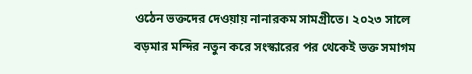ওঠেন ভক্তদের দেওয়ায় নানারকম সামগ্রীতে। ২০২৩ সালে বড়মার মন্দির নতুন করে সংস্কারের পর থেকেই ভক্ত সমাগম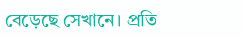বেড়েছে সেখানে। প্রতি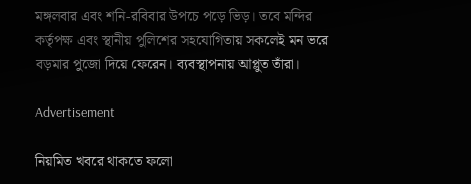মঙ্গলবার এবং শনি-রবিবার উপচে পড়ে ভিড়। তবে মন্দির কর্তৃপক্ষ এবং স্থানীয় পুলিশের সহযোগিতায় সকলেই মন ভরে বড়মার পুজো দিয়ে ফেরেন। ব্যবস্থাপনায় আপ্লুত তাঁরা।

Advertisement

নিয়মিত খবরে থাকতে ফলো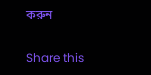করুন

Share this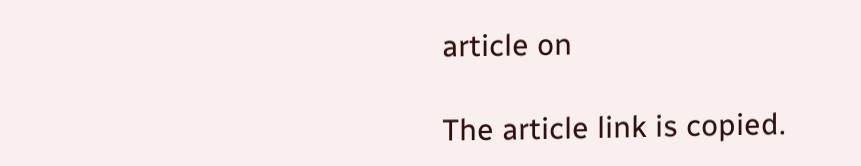article on

The article link is copied.